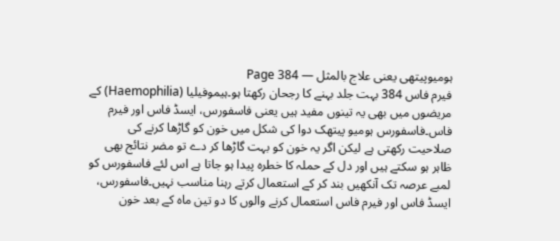ہومیوپیتھی یعنی علاج بالمثل — Page 384
فیرم فاس 384 بہت جلد بہنے کا رجحان رکھتا ہو۔ہیموفیلیا (Haemophilia) کے مریضوں میں بھی یہ تینوں مفید ہیں یعنی فاسفورس، ایسڈ فاس اور فیرم فاس۔فاسفورس ہومیو پیتھک دوا کی شکل میں خون کو گاڑھا کرنے کی صلاحیت رکھتی ہے لیکن اگر یہ خون کو بہت گاڑھا کر دے تو مضر نتائج بھی ظاہر ہو سکتے ہیں اور دل کے حملہ کا خطرہ پیدا ہو جاتا ہے اس لئے فاسفورس کو لمبے عرصہ تک آنکھیں بند کر کے استعمال کرتے رہنا مناسب نہیں۔فاسفورس، ایسڈ فاس اور فیرم فاس استعمال کرنے والوں کا دو تین ماہ کے بعد خون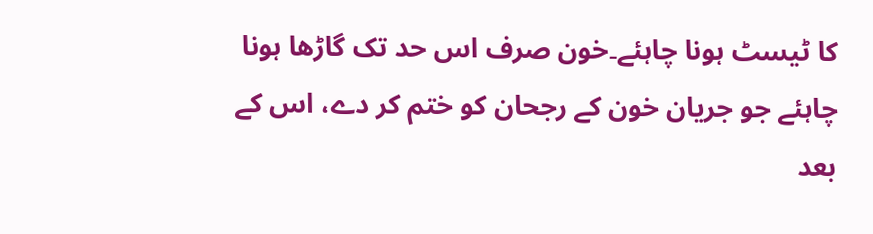کا ٹیسٹ ہونا چاہئے۔خون صرف اس حد تک گاڑھا ہونا چاہئے جو جریان خون کے رجحان کو ختم کر دے، اس کے بعد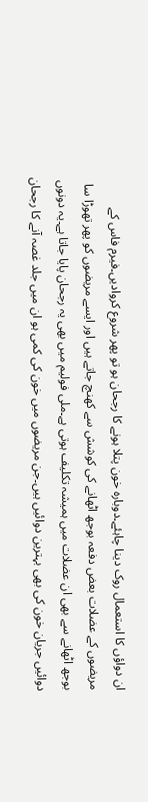ان دواؤں کا استعمال روک دینا چاہئے۔دوبارہ خون پتلا ہونے کا رجحان ہو تو پھر شروع کروادیں۔فیرم فاس کے مریضوں کے عضلات بعض دفعہ بوجھ اٹھانے کی کوشش سے کھنچ جاتے ہیں اور ایسے مریضوں کو پھر تھوڑا سا بوجھ اٹھانے سے بھی ان عضلات میں ہمیشہ تکلیف ہوتی ہے۔ملی فولیم میں بھی یہ رجحان پایا جاتا ہے۔یہ دونوں دوائیں جریان خون کی بھی بہترین دوائیں ہیں۔جن مریضوں میں خون کی کمی ہو ان میں جلد غصہ آنے کا رجحان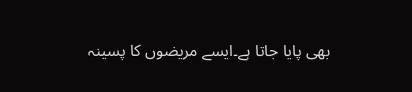بھی پایا جاتا ہے۔ایسے مریضوں کا پسینہ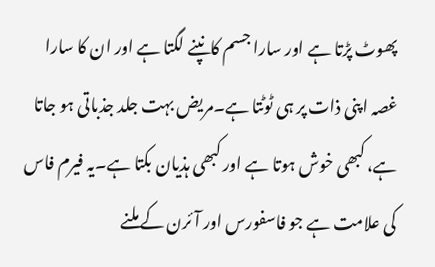پھوٹ پڑتا ہے اور سارا جسم کانپنے لگتا ہے اور ان کا سارا غصہ اپنی ذات پر ہی ٹوٹتا ہے۔مریض بہت جلد جذباتی ہو جاتا ہے، کبھی خوش ہوتا ہے اور کبھی ہذیان بکتا ہے۔یہ فیرم فاس کی علامت ہے جو فاسفورس اور آئرن کے ملنے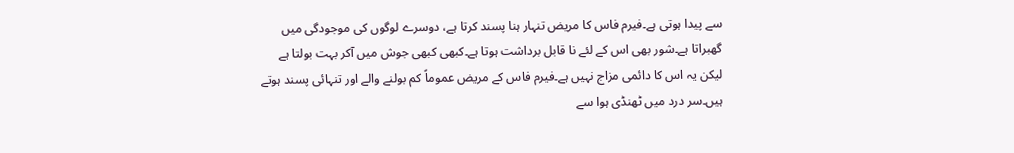سے پیدا ہوتی ہے۔فیرم فاس کا مریض تنہار ہنا پسند کرتا ہے، دوسرے لوگوں کی موجودگی میں گھبراتا ہے۔شور بھی اس کے لئے نا قابل برداشت ہوتا ہے۔کبھی کبھی جوش میں آکر بہت بولتا ہے لیکن یہ اس کا دائمی مزاج نہیں ہے۔فیرم فاس کے مریض عموماً کم بولنے والے اور تنہائی پسند ہوتے ہیں۔سر درد میں ٹھنڈی ہوا سے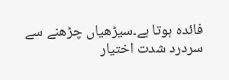فائدہ ہوتا ہے۔سیڑھیاں چڑھنے سے سردرد شدت اختیار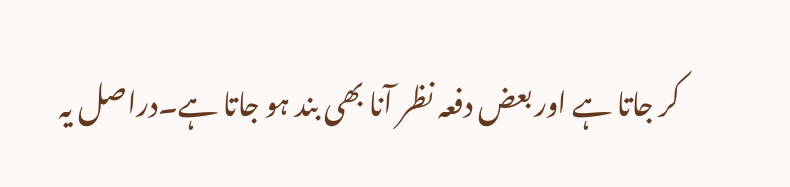کر جاتا ہے اور بعض دفعہ نظر آنا بھی بند ہو جاتا ہے۔دراصل یہ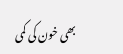بھی خون کی کمی